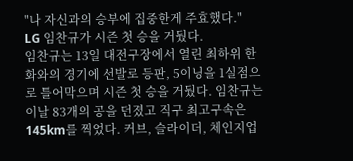"나 자신과의 승부에 집중한게 주효했다."
LG 임찬규가 시즌 첫 승을 거뒀다.
임찬규는 13일 대전구장에서 열린 최하위 한화와의 경기에 선발로 등판, 5이닝을 1실점으로 틀어막으며 시즌 첫 승을 거뒀다. 임찬규는 이날 83개의 공을 던졌고 직구 최고구속은 145km를 찍었다. 커브, 슬라이더, 체인지업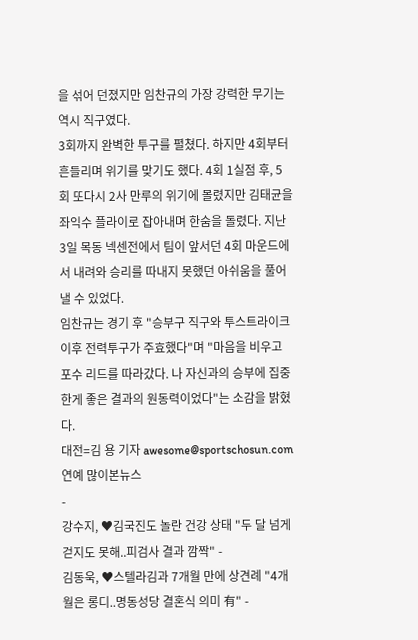을 섞어 던졌지만 임찬규의 가장 강력한 무기는 역시 직구였다.
3회까지 완벽한 투구를 펼쳤다. 하지만 4회부터 흔들리며 위기를 맞기도 했다. 4회 1실점 후, 5회 또다시 2사 만루의 위기에 몰렸지만 김태균을 좌익수 플라이로 잡아내며 한숨을 돌렸다. 지난 3일 목동 넥센전에서 팀이 앞서던 4회 마운드에서 내려와 승리를 따내지 못했던 아쉬움을 풀어낼 수 있었다.
임찬규는 경기 후 "승부구 직구와 투스트라이크 이후 전력투구가 주효했다"며 "마음을 비우고 포수 리드를 따라갔다. 나 자신과의 승부에 집중한게 좋은 결과의 원동력이었다"는 소감을 밝혔다.
대전=김 용 기자 awesome@sportschosun.com
연예 많이본뉴스
-
강수지, ♥김국진도 놀란 건강 상태 "두 달 넘게 걷지도 못해..피검사 결과 깜짝" -
김동욱, ♥스텔라김과 7개월 만에 상견례 "4개월은 롱디..명동성당 결혼식 의미 有" -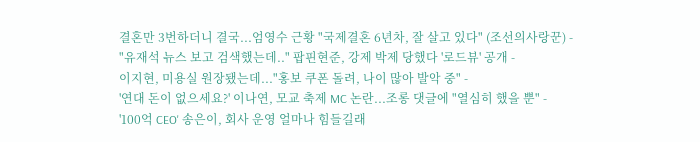결혼만 3번하더니 결국...엄영수 근황 "국제결혼 6년차, 잘 살고 있다" (조선의사랑꾼) -
"유재석 뉴스 보고 검색했는데.." 팝핀현준, 강제 박제 당했다 '로드뷰' 공개 -
이지현, 미용실 원장됐는데..."홍보 쿠폰 돌려, 나이 많아 발악 중" -
'연대 돈이 없으세요?' 이나연, 모교 축제 MC 논란...조롱 댓글에 "열심히 했을 뿐" -
'100억 CEO' 송은이, 회사 운영 얼마나 힘들길래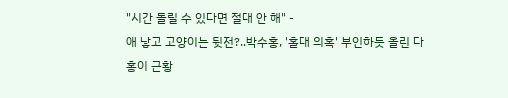"시간 돌릴 수 있다면 절대 안 해" -
애 낳고 고양이는 뒷전?..박수홍, '홀대 의혹' 부인하듯 올린 다홍이 근황